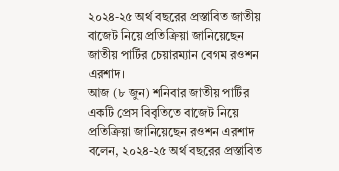২০২৪-২৫ অর্থ বছরের প্রস্তাবিত জাতীয় বাজেট নিয়ে প্রতিক্রিয়া জানিয়েছেন জাতীয় পার্টির চেয়ারম্যান বেগম রওশন এরশাদ।
আজ (৮ জুন) শনিবার জাতীয় পার্টির একটি প্রেস বিবৃতিতে বাজেট নিয়ে প্রতিক্রিয়া জানিয়েছেন রওশন এরশাদ বলেন, ২০২৪-২৫ অর্থ বছরের প্রস্তাবিত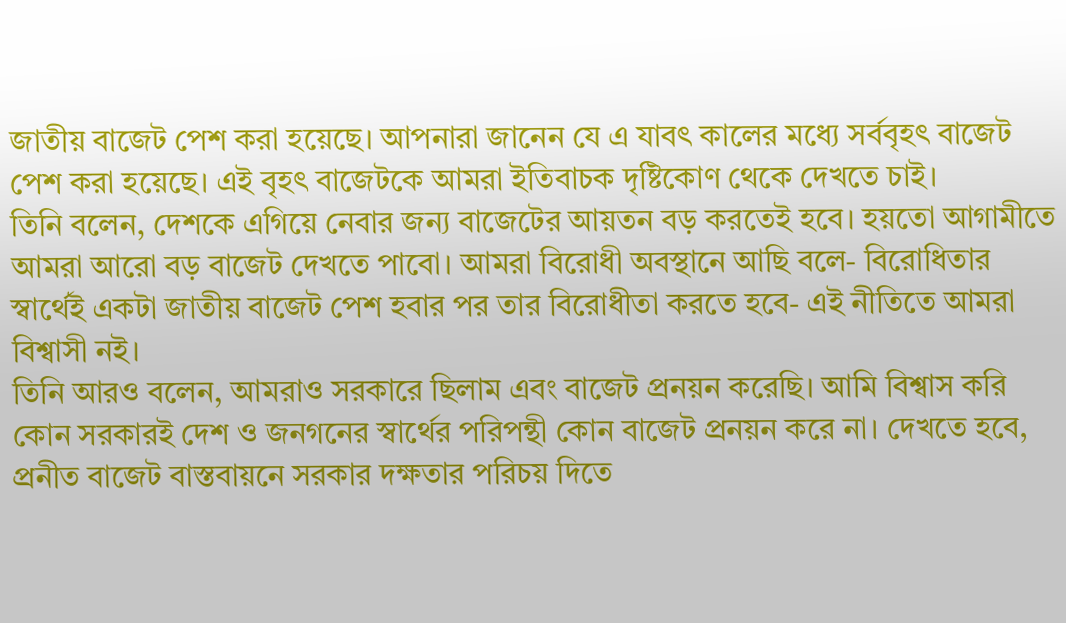জাতীয় বাজেট পেশ করা হয়েছে। আপনারা জানেন যে এ যাবৎ কালের মধ্যে সর্ববৃহৎ বাজেট পেশ করা হয়েছে। এই বৃহৎ বাজেটকে আমরা ইতিবাচক দৃষ্টিকোণ থেকে দেখতে চাই।
তিনি বলেন, দেশকে এগিয়ে নেবার জন্য বাজেটের আয়তন বড় করতেই হবে। হয়তো আগামীতে আমরা আরো বড় বাজেট দেখতে পাবো। আমরা বিরোধী অবস্থানে আছি বলে- বিরোধিতার স্বার্থেই একটা জাতীয় বাজেট পেশ হবার পর তার বিরোধীতা করতে হবে- এই নীতিতে আমরা বিশ্বাসী নই।
তিনি আরও বলেন, আমরাও সরকারে ছিলাম এবং বাজেট প্রনয়ন করেছি। আমি বিশ্বাস করি কোন সরকারই দেশ ও জনগনের স্বার্থের পরিপন্থী কোন বাজেট প্রনয়ন করে না। দেখতে হবে, প্রনীত বাজেট বাস্তবায়নে সরকার দক্ষতার পরিচয় দিতে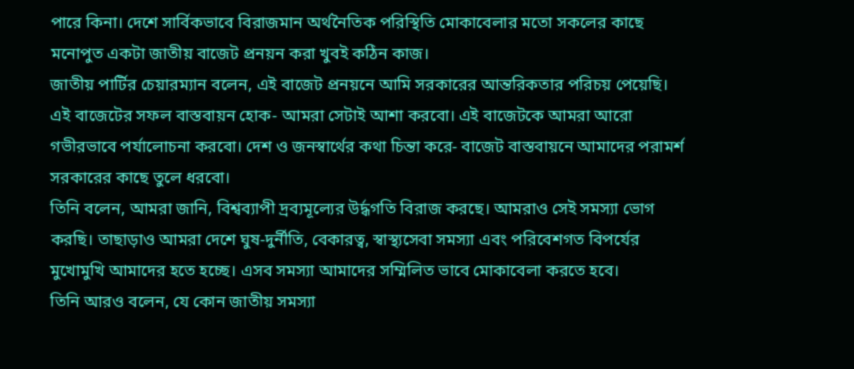পারে কিনা। দেশে সার্বিকভাবে বিরাজমান অর্থনৈতিক পরিস্থিতি মোকাবেলার মতো সকলের কাছে মনোপুত একটা জাতীয় বাজেট প্রনয়ন করা খুবই কঠিন কাজ।
জাতীয় পার্টির চেয়ারম্যান বলেন, এই বাজেট প্রনয়নে আমি সরকারের আন্তরিকতার পরিচয় পেয়েছি। এই বাজেটের সফল বাস্তবায়ন হোক- আমরা সেটাই আশা করবো। এই বাজেটকে আমরা আরো গভীরভাবে পর্যালোচনা করবো। দেশ ও জনস্বার্থের কথা চিন্তা করে- বাজেট বাস্তবায়নে আমাদের পরামর্শ সরকারের কাছে তুলে ধরবো।
তিনি বলেন, আমরা জানি, বিশ্বব্যাপী দ্রব্যমূল্যের উর্দ্ধগতি বিরাজ করছে। আমরাও সেই সমস্যা ভোগ করছি। তাছাড়াও আমরা দেশে ঘুষ-দুর্নীতি, বেকারত্ব, স্বাস্থ্যসেবা সমস্যা এবং পরিবেশগত বিপর্যের মুখোমুখি আমাদের হতে হচ্ছে। এসব সমস্যা আমাদের সম্মিলিত ভাবে মোকাবেলা করতে হবে।
তিনি আরও বলেন, যে কোন জাতীয় সমস্যা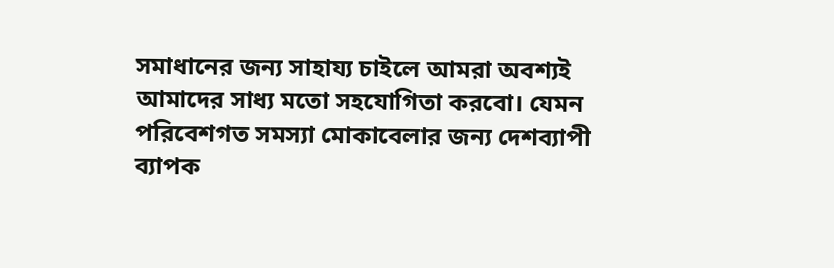সমাধানের জন্য সাহায্য চাইলে আমরা অবশ্যই আমাদের সাধ্য মতো সহযোগিতা করবো। যেমন পরিবেশগত সমস্যা মোকাবেলার জন্য দেশব্যাপী ব্যাপক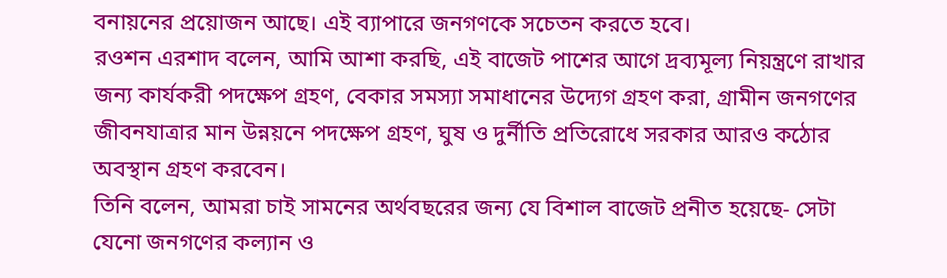বনায়নের প্রয়োজন আছে। এই ব্যাপারে জনগণকে সচেতন করতে হবে।
রওশন এরশাদ বলেন, আমি আশা করছি, এই বাজেট পাশের আগে দ্রব্যমূল্য নিয়ন্ত্রণে রাখার জন্য কার্যকরী পদক্ষেপ গ্রহণ, বেকার সমস্যা সমাধানের উদ্যেগ গ্রহণ করা, গ্রামীন জনগণের জীবনযাত্রার মান উন্নয়নে পদক্ষেপ গ্রহণ, ঘুষ ও দুর্নীতি প্রতিরোধে সরকার আরও কঠোর অবস্থান গ্রহণ করবেন।
তিনি বলেন, আমরা চাই সামনের অর্থবছরের জন্য যে বিশাল বাজেট প্রনীত হয়েছে- সেটা যেনো জনগণের কল্যান ও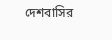দেশবাসির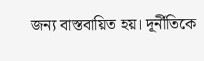জন্য বাস্তবায়িত হয়। দূর্নীতিকে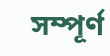সম্পূর্ণ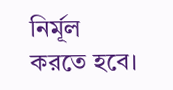নির্মূল করতে হবে।